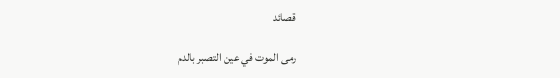قصائد

رمى الموت في عين التصبر بالدم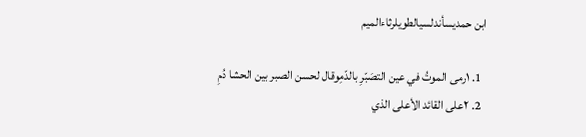ابن حمديسأندلسيالطويلرثاءالميم

  1. ١رمى الموتُ في عين التصَبّرِ بالدّمِوقال لحسن الصبر بين الحشا دُمِ
  2. ٢على القائد الأعلى الذي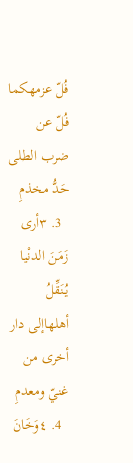فُلّ عزمهكما فُلّ عن ضرب الطلى حَدُّ مخذمِ
  3. ٣أرى زَمَنَ الدنْيا يُنَقِّلُ أهلهاإلى دار أخرى من غنيّ ومعدمِ
  4. ٤وَخَانَ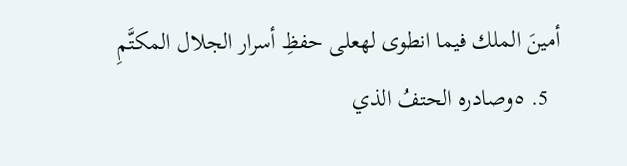أمينَ الملك فيما انطوى لهعلى حفظِ أسرار الجلال المكتَّمِ
  5. ٥وصادره الحتفُ الذي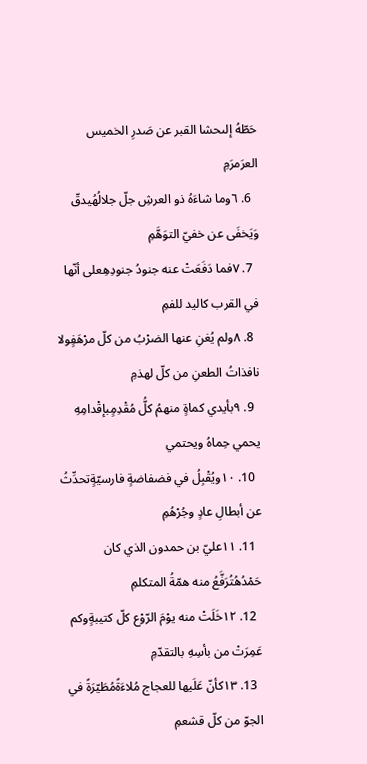حَطّهُ إلىحشا القبر عن صَدرِ الخميس العرَمرَمِ
  6. ٦وما شاءَهُ ذو العرشِ جلّ جلالُهُيدقّ وَيَخفَى عن خفيّ التوَهَّمِ
  7. ٧فما دَفَعَتْ عنه جنودُ جنودِهِعلى أنّها في القرب كاليد للفمِ
  8. ٨ولم يُغنِ عنها الضرْبُ من كلّ مرْهَفٍولا نافذاتُ الطعنِ من كلّ لهذمِ
  9. ٩بأيدي كماةٍ منهمُ كلُّ مُقْدِمٍبإقْدامِهِ يحمي حِماهُ ويحتمي
  10. ١٠ويُقْبِلُ في فضفاضةٍ فارسيّةٍتحدِّثُ عن أبطالِ عادٍ وجُرْهُمِ
  11. ١١عليّ بن حمدون الذي كان حَمْدُهُتُرَفَّعُ منه همّةُ المتكلمِ
  12. ١٢خَلَتْ منه يوْمَ الرّوْع كلّ كتيبةٍوكم عَمِرَتْ من بأسِهِ بالتقدّمِ
  13. ١٣كأنّ عَلَيها للعجاج مُلاءَةًمُطَيّرَةً في الجوّ من كلّ قشعمِ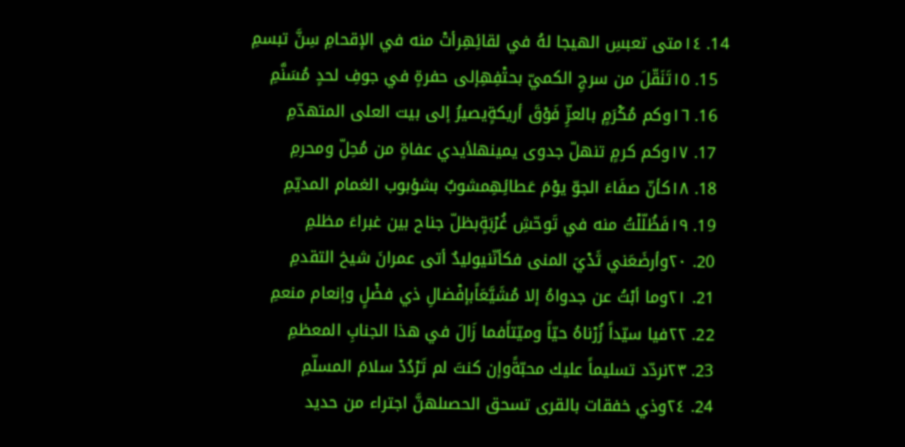14. ١٤متى تعبسِ الهيجا لهُ في لقائِهِرأتْ منه في الإقحامِ سِنَّ تبسمِ
  15. ١٥تَنَقّلَ من سرجِ الكميّ بحتْفِهِإلى حفرةٍ في جوفِ لحدٍ مُسَنَّمِ
  16. ١٦وكم مُكْرَمٍ بالعزِّ فَوْقَ أريكةٍيصيرُ إلى بيت العلى المتهدّمِ
  17. ١٧وكم كرمٍ تنهلّ جدوى يمينهلأيدي عفاةٍ من مُحِلّ ومحرمِ
  18. ١٨كأنّ صفَاءَ الجوّ يوْمَ عَطائِهِمشوبٌ بشؤبوب الغمام المديّمِ
  19. ١٩فَظُلّلْتُ منه في تَوحّشِ غُرْبَةٍبظلّ جناح بين غبراءَ مظلمِ
  20. ٢٠وأرضَعَني ثَدْيَ المنى فكأنّنيوليدٌ أتى عمرانَ شيخ التقدمِ
  21. ٢١وما أبْتُ عن جدواهُ إلا مُشَيَّعَاًبإفْضالِ ذي فضْلٍ وإنعام منعمِ
  22. ٢٢فيا سيّداً زُرْناهُ حيّاً وميّتاًفما زَالَ في هذا الجنابِ المعظمِ
  23. ٢٣نردّد تسليماً عليك محبّةًوإن كنتَ لم تَرْدُدْ سلامَ المسلّمِ
  24. ٢٤وذي خفقات بالقرى تسحق الحصىلهنَّ اجتراء من حديد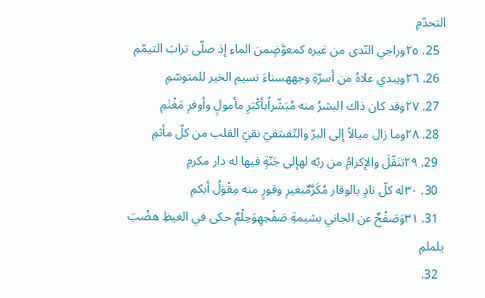التحدّمِ
  25. ٢٥وراجي النّدى من غيره كمعوَّضٍمن الماءِ إذ صلّى ترابَ التيمّمِ
  26. ٢٦ويبدي علاهُ من أسرّةِ وجههسناءَ نسيم الخير للمتوسّمِ
  27. ٢٧وقد كان ذاك البشرُ منه مُبَشّراًبأكْبَرِ مأمولٍ وأوفرِ مَغْنَمِ
  28. ٢٨وما زال ميالاً إلى البرّ والتّقىتقيّ نقيّ القلب من كلّ مأثمِ
  29. ٢٩تنَقّلَ والإكرامُ من ربّه لهإلى جَنّةٍ فيها له دار مكرمِ
  30. ٣٠له كلّ نادٍ بالوقار مُكَرَّمٌبغيرِ وقورٍ منه مِقْوَلُ أبكمِ
  31. ٣١وَصَفْحٌ عن الجاني بشيمةِ صَفْحِهِوَحِلْمٌ حكى في الغيظِ هضْبَ يلملمِ
  32.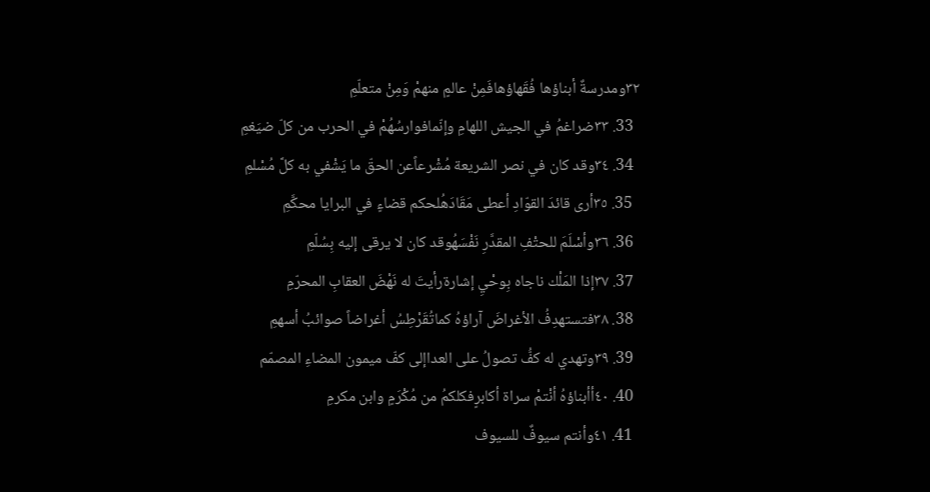٣٢ومدرسةٌ أبناؤها فُقَهاؤهافَمِنْ عالمٍ منهمْ وَمِنْ متعلّمِ
  33. ٣٣ضراغمُ في الجيش اللهامِ وإنّمافوارسُهُمْ في الحرب من كلّ ضيَغمِ
  34. ٣٤وقد كان في نصر الشريعة مُشْرعاًعن الحقّ ما يَشْفي به كلَّ مُسْلمِ
  35. ٣٥أرى قائدَ القوّادِ أعطى مَقَادَهُلحكم قضاءٍ في البرايا محكَّمِ
  36. ٣٦وأسْلَمَ للحتْفِ المقدَّرِ نَفْسَهُوقد كان لا يرقى إليه بِسُلّمِ
  37. ٣٧إذا المَلْك ناجاه بِوحْيِ إشارةرأيتَ له نَهْضَ العقابِ المحرّمِ
  38. ٣٨فتستهدِفُ الأغراضَ آراؤهُ كماتُقَرْطِسُ أغراضاً صوائبُ أسهمِ
  39. ٣٩وتهدي له كفُّ تصولُ على العداإلى كفّ ميمون المضاءِ المصمّم
  40. ٤٠أأبناؤهُ أنْتمْ سراة أكابرٍفكلكمُ من مُكْرَمٍ وابن مكرمِ
  41. ٤١وأنتم سيوفٌ للسيوف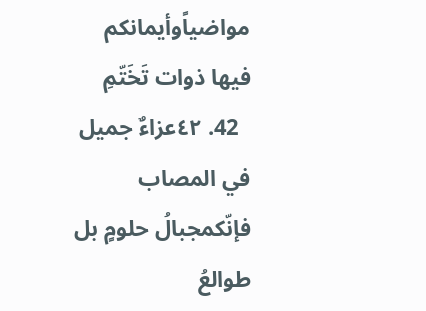مواضياًوأيمانكم فيها ذوات تَخَتّمِ
  42. ٤٢عزاءٌ جميل في المصاب فإنّكمجبالُ حلومٍ بل طوالعُ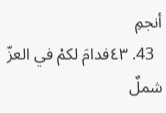أنجمِ
  43. ٤٣فدامَ لكمْ في العزّ شملٌ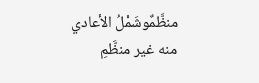منظَّمٌوشَمْلُ الأعادي منه غير منظَّمِ